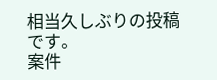相当久しぶりの投稿です。
案件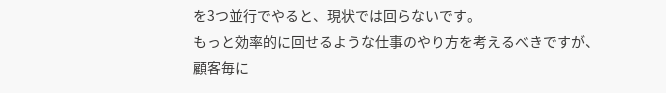を3つ並行でやると、現状では回らないです。
もっと効率的に回せるような仕事のやり方を考えるべきですが、
顧客毎に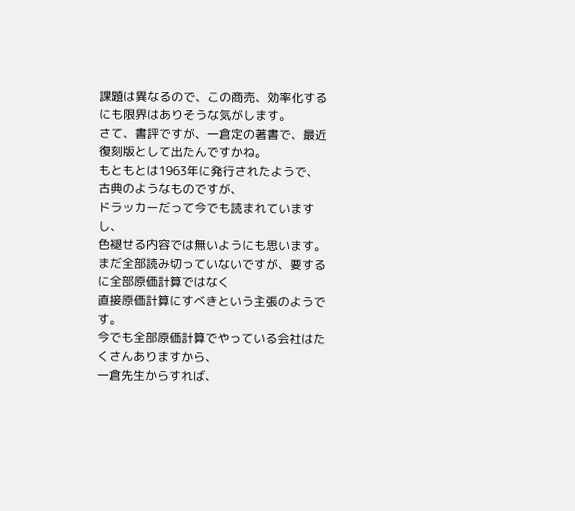課題は異なるので、この商売、効率化するにも限界はありそうな気がします。
さて、書評ですが、一倉定の著書で、最近復刻版として出たんですかね。
もともとは1963年に発行されたようで、古典のようなものですが、
ドラッカーだって今でも読まれていますし、
色褪せる内容では無いようにも思います。
まだ全部読み切っていないですが、要するに全部原価計算ではなく
直接原価計算にすべきという主張のようです。
今でも全部原価計算でやっている会社はたくさんありますから、
一倉先生からすれば、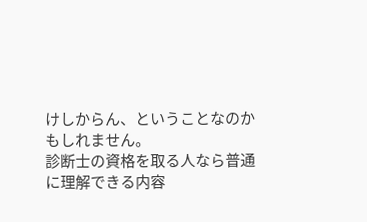けしからん、ということなのかもしれません。
診断士の資格を取る人なら普通に理解できる内容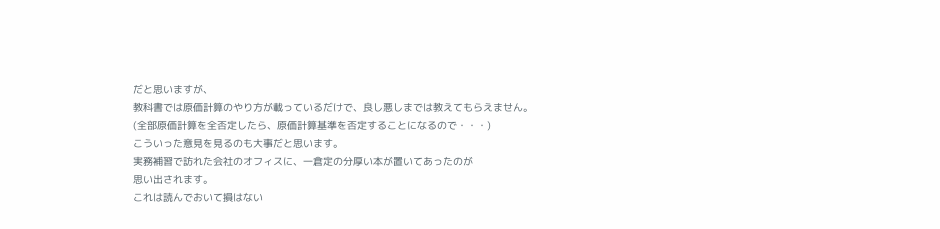だと思いますが、
教科書では原価計算のやり方が載っているだけで、良し悪しまでは教えてもらえません。
(全部原価計算を全否定したら、原価計算基準を否定することになるので・・・)
こういった意見を見るのも大事だと思います。
実務補習で訪れた会社のオフィスに、一倉定の分厚い本が置いてあったのが
思い出されます。
これは読んでおいて損はない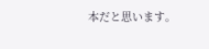本だと思います。